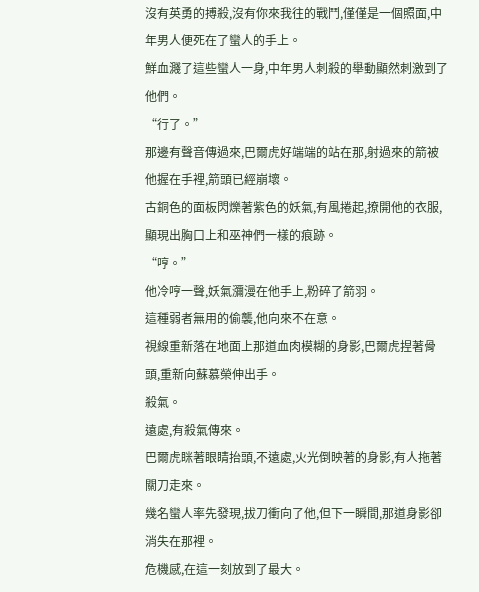沒有英勇的搏殺,沒有你來我往的戰鬥,僅僅是一個照面,中年男人便死在了蠻人的手上。
鮮血濺了這些蠻人一身,中年男人刺殺的舉動顯然刺激到了他們。
“行了。”
那邊有聲音傳過來,巴爾虎好端端的站在那,射過來的箭被他握在手裡,箭頭已經崩壞。
古銅色的面板閃爍著紫色的妖氣,有風捲起,撩開他的衣服,顯現出胸口上和巫神們一樣的痕跡。
“哼。”
他冷哼一聲,妖氣瀰漫在他手上,粉碎了箭羽。
這種弱者無用的偷襲,他向來不在意。
視線重新落在地面上那道血肉模糊的身影,巴爾虎捏著骨頭,重新向蘇慕榮伸出手。
殺氣。
遠處,有殺氣傳來。
巴爾虎眯著眼睛抬頭,不遠處,火光倒映著的身影,有人拖著關刀走來。
幾名蠻人率先發現,拔刀衝向了他,但下一瞬間,那道身影卻消失在那裡。
危機感,在這一刻放到了最大。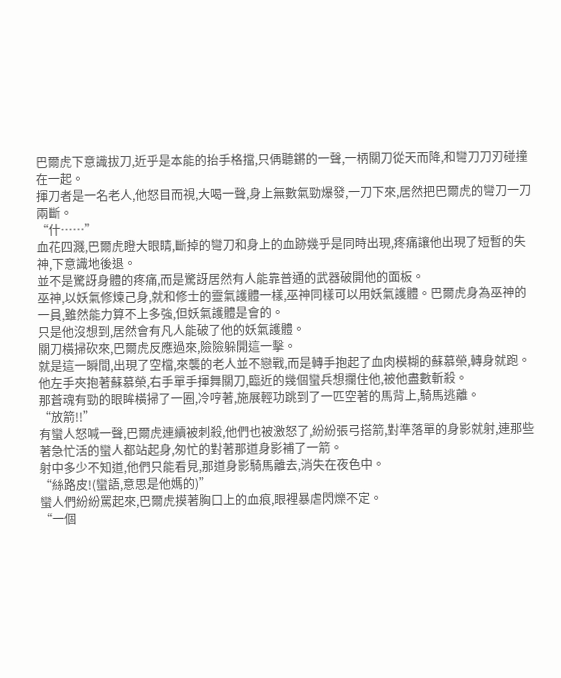巴爾虎下意識拔刀,近乎是本能的抬手格擋,只侢聽鏘的一聲,一柄關刀從天而降,和彎刀刀刃碰撞在一起。
揮刀者是一名老人,他怒目而視,大喝一聲,身上無數氣勁爆發,一刀下來,居然把巴爾虎的彎刀一刀兩斷。
“什……”
血花四濺,巴爾虎瞪大眼睛,斷掉的彎刀和身上的血跡幾乎是同時出現,疼痛讓他出現了短暫的失神,下意識地後退。
並不是驚訝身體的疼痛,而是驚訝居然有人能靠普通的武器破開他的面板。
巫神,以妖氣修煉己身,就和修士的靈氣護體一樣,巫神同樣可以用妖氣護體。巴爾虎身為巫神的一員,雖然能力算不上多強,但妖氣護體是會的。
只是他沒想到,居然會有凡人能破了他的妖氣護體。
關刀橫掃砍來,巴爾虎反應過來,險險躲開這一擊。
就是這一瞬間,出現了空檔,來襲的老人並不戀戰,而是轉手抱起了血肉模糊的蘇慕榮,轉身就跑。
他左手夾抱著蘇慕榮,右手單手揮舞關刀,臨近的幾個蠻兵想攔住他,被他盡數斬殺。
那蒼魂有勁的眼眸橫掃了一圈,冷哼著,施展輕功跳到了一匹空著的馬背上,騎馬逃離。
“放箭!!”
有蠻人怒喊一聲,巴爾虎連續被刺殺,他們也被激怒了,紛紛張弓搭箭,對準落單的身影就射,連那些著急忙活的蠻人都站起身,匆忙的對著那道身影補了一箭。
射中多少不知道,他們只能看見,那道身影騎馬離去,消失在夜色中。
“絲路皮!(蠻語,意思是他媽的)”
蠻人們紛紛罵起來,巴爾虎摸著胸口上的血痕,眼裡暴虐閃爍不定。
“一個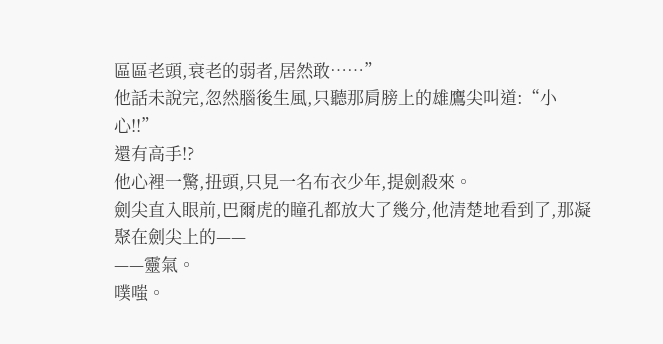區區老頭,衰老的弱者,居然敢……”
他話未說完,忽然腦後生風,只聽那肩膀上的雄鷹尖叫道:“小心!!”
還有高手!?
他心裡一驚,扭頭,只見一名布衣少年,提劍殺來。
劍尖直入眼前,巴爾虎的瞳孔都放大了幾分,他清楚地看到了,那凝聚在劍尖上的——
——靈氣。
噗嗤。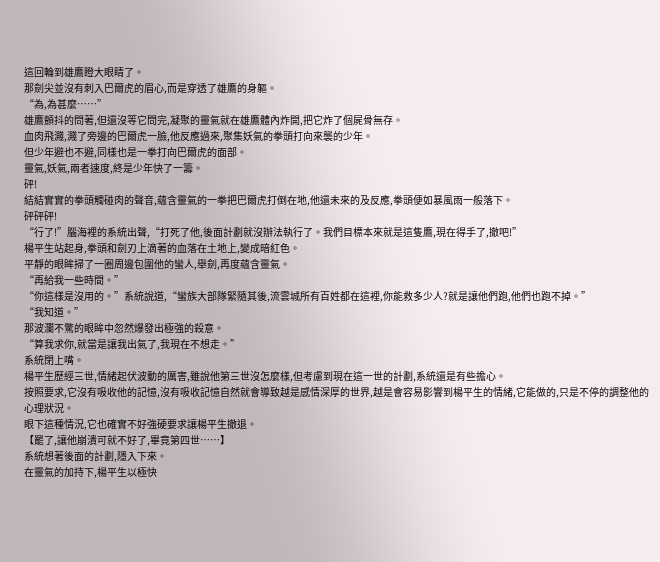這回輪到雄鷹瞪大眼睛了。
那劍尖並沒有刺入巴爾虎的眉心,而是穿透了雄鷹的身軀。
“為,為甚麼……”
雄鷹顫抖的問著,但還沒等它問完,凝聚的靈氣就在雄鷹體內炸開,把它炸了個屍骨無存。
血肉飛濺,濺了旁邊的巴爾虎一臉,他反應過來,聚集妖氣的拳頭打向來襲的少年。
但少年避也不避,同樣也是一拳打向巴爾虎的面部。
靈氣,妖氣,兩者速度,終是少年快了一籌。
砰!
結結實實的拳頭觸碰肉的聲音,蘊含靈氣的一拳把巴爾虎打倒在地,他還未來的及反應,拳頭便如暴風雨一般落下。
砰砰砰!
“行了!”腦海裡的系統出聲,“打死了他,後面計劃就沒辦法執行了。我們目標本來就是這隻鷹,現在得手了,撤吧!”
楊平生站起身,拳頭和劍刃上滴著的血落在土地上,變成暗紅色。
平靜的眼眸掃了一圈周邊包圍他的蠻人,舉劍,再度蘊含靈氣。
“再給我一些時間。”
“你這樣是沒用的。”系統說道,“蠻族大部隊緊隨其後,流雲城所有百姓都在這裡,你能救多少人?就是讓他們跑,他們也跑不掉。”
“我知道。”
那波瀾不驚的眼眸中忽然爆發出極強的殺意。
“算我求你,就當是讓我出氣了,我現在不想走。”
系統閉上嘴。
楊平生歷經三世,情緒起伏波動的厲害,雖說他第三世沒怎麼樣,但考慮到現在這一世的計劃,系統還是有些擔心。
按照要求,它沒有吸收他的記憶,沒有吸收記憶自然就會導致越是感情深厚的世界,越是會容易影響到楊平生的情緒,它能做的,只是不停的調整他的心理狀況。
眼下這種情況,它也確實不好強硬要求讓楊平生撤退。
【罷了,讓他崩潰可就不好了,畢竟第四世……】
系統想著後面的計劃,隱入下來。
在靈氣的加持下,楊平生以極快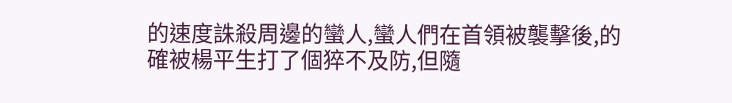的速度誅殺周邊的蠻人,蠻人們在首領被襲擊後,的確被楊平生打了個猝不及防,但隨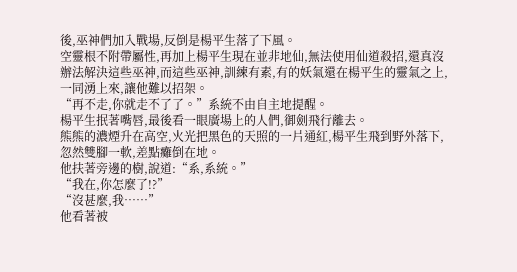後,巫神們加入戰場,反倒是楊平生落了下風。
空靈根不附帶屬性,再加上楊平生現在並非地仙,無法使用仙道殺招,還真沒辦法解決這些巫神,而這些巫神,訓練有素,有的妖氣還在楊平生的靈氣之上,一同湧上來,讓他難以招架。
“再不走,你就走不了了。”系統不由自主地提醒。
楊平生抿著嘴唇,最後看一眼廣場上的人們,御劍飛行離去。
熊熊的濃煙升在高空,火光把黑色的天照的一片通紅,楊平生飛到野外落下,忽然雙腳一軟,差點癱倒在地。
他扶著旁邊的樹,說道:“系,系統。”
“我在,你怎麼了!?”
“沒甚麼,我……”
他看著被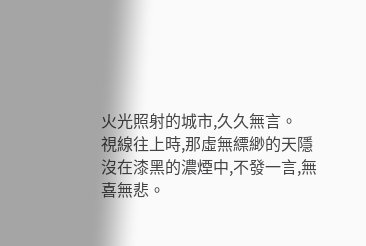火光照射的城市,久久無言。
視線往上時,那虛無縹緲的天隱沒在漆黑的濃煙中,不發一言,無喜無悲。